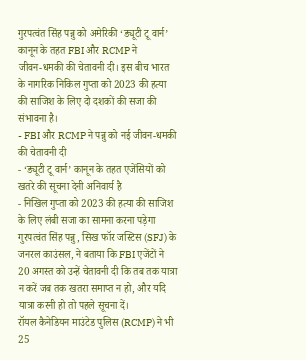गुरपत्वंत सिंह पन्नु को अमेरिकी ‘ड्यूटी टू वार्न’ कानून के तहत FBI और RCMP ने जीवन‑धमकी की चेतावनी दी। इस बीच भारत के नागरिक निकिल गुप्ता को 2023 की हत्या की साजिश के लिए दो दशकों की सजा की संभावना है।
- FBI और RCMP ने पन्नु को नई जीवन‑धमकी की चेतावनी दी
- ‘ड्यूटी टू वार्न’ कानून के तहत एजेंसियों को खतरे की सूचना देनी अनिवार्य है
- निखिल गुप्ता को 2023 की हत्या की साजिश के लिए लंबी सजा का सामना करना पड़ेगा
गुरपत्वंत सिंह पन्नु, सिख फॉर जस्टिस (SFJ) के जनरल काउंसल, ने बताया कि FBI एजेंटों ने 20 अगस्त को उन्हें चेतावनी दी कि तब तक यात्रा न करें जब तक खतरा समाप्त न हो, और यदि यात्रा करनी हो तो पहले सूचना दें।
रॉयल कैनेडियन माउंटेड पुलिस (RCMP) ने भी 25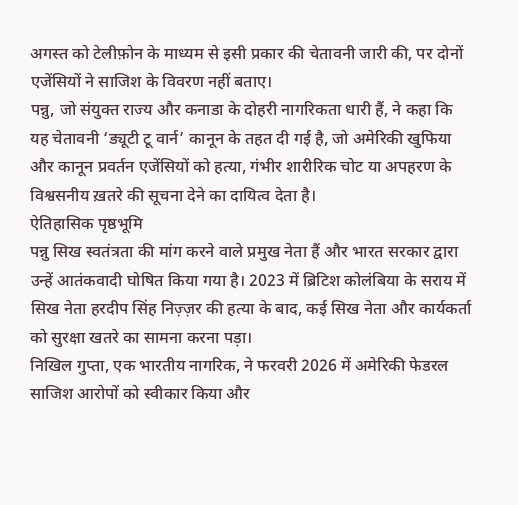अगस्त को टेलीफ़ोन के माध्यम से इसी प्रकार की चेतावनी जारी की, पर दोनों एजेंसियों ने साजिश के विवरण नहीं बताए।
पन्नु, जो संयुक्त राज्य और कनाडा के दोहरी नागरिकता धारी हैं, ने कहा कि यह चेतावनी ‘ड्यूटी टू वार्न’ कानून के तहत दी गई है, जो अमेरिकी खुफिया और कानून प्रवर्तन एजेंसियों को हत्या, गंभीर शारीरिक चोट या अपहरण के विश्वसनीय ख़तरे की सूचना देने का दायित्व देता है।
ऐतिहासिक पृष्ठभूमि
पन्नु सिख स्वतंत्रता की मांग करने वाले प्रमुख नेता हैं और भारत सरकार द्वारा उन्हें आतंकवादी घोषित किया गया है। 2023 में ब्रिटिश कोलंबिया के सराय में सिख नेता हरदीप सिंह निज़्ज़र की हत्या के बाद, कई सिख नेता और कार्यकर्ता को सुरक्षा खतरे का सामना करना पड़ा।
निखिल गुप्ता, एक भारतीय नागरिक, ने फरवरी 2026 में अमेरिकी फेडरल साजिश आरोपों को स्वीकार किया और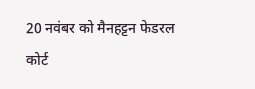20 नवंबर को मैनहट्टन फेडरल कोर्ट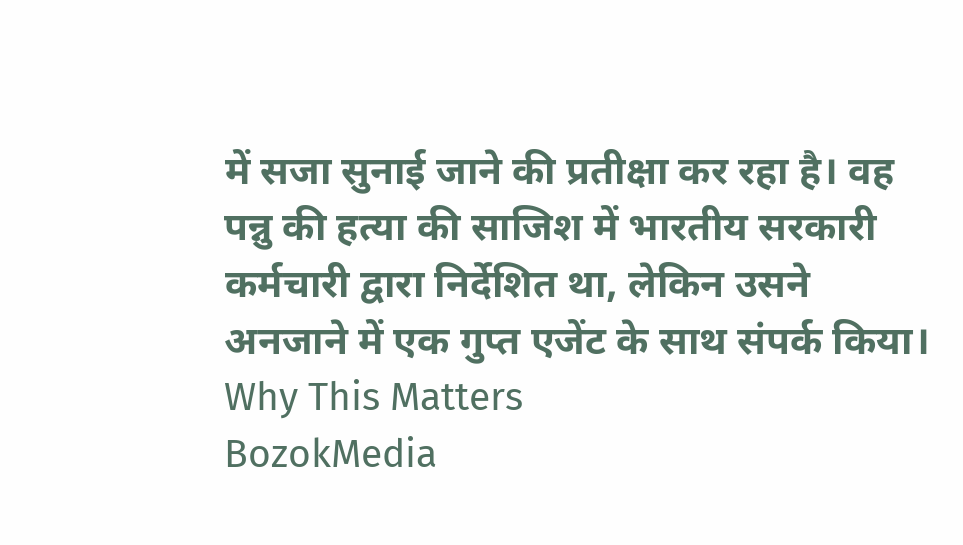में सजा सुनाई जाने की प्रतीक्षा कर रहा है। वह पन्नु की हत्या की साजिश में भारतीय सरकारी कर्मचारी द्वारा निर्देशित था, लेकिन उसने अनजाने में एक गुप्त एजेंट के साथ संपर्क किया।
Why This Matters
BozokMedia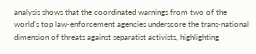analysis shows that the coordinated warnings from two of the world’s top law‑enforcement agencies underscore the trans‑national dimension of threats against separatist activists, highlighting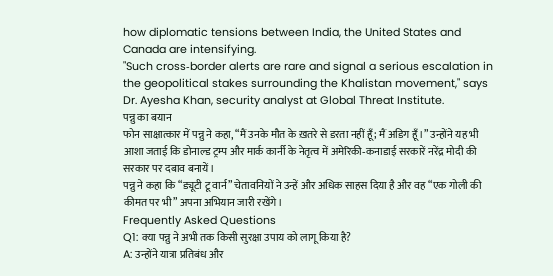how diplomatic tensions between India, the United States and Canada are intensifying.
"Such cross‑border alerts are rare and signal a serious escalation in the geopolitical stakes surrounding the Khalistan movement," says Dr. Ayesha Khan, security analyst at Global Threat Institute.
पन्नु का बयान
फोन साक्षात्कार में पन्नु ने कहा, “मैं उनके मौत के ख़तरे से डरता नहीं हूँ; मैं अडिग हूँ।” उन्होंने यह भी आशा जताई कि डोनाल्ड ट्रम्प और मार्क कार्नी के नेतृत्व में अमेरिकी‑कनाडाई सरकारें नरेंद्र मोदी की सरकार पर दबाव बनायें।
पन्नु ने कहा कि “ड्यूटी टू वार्न” चेतावनियों ने उन्हें और अधिक साहस दिया है और वह “एक गोली की कीमत पर भी” अपना अभियान जारी रखेंगे।
Frequently Asked Questions
Q1: क्या पन्नु ने अभी तक किसी सुरक्षा उपाय को लागू किया है?
A: उन्होंने यात्रा प्रतिबंध और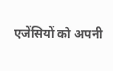एजेंसियों को अपनी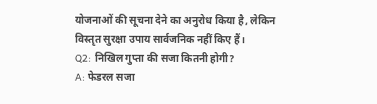योजनाओं की सूचना देने का अनुरोध किया है, लेकिन विस्तृत सुरक्षा उपाय सार्वजनिक नहीं किए हैं।
Q2: निखिल गुप्ता की सजा कितनी होगी?
A: फेडरल सजा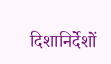दिशानिर्देशों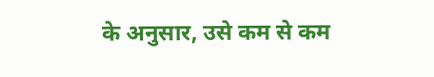के अनुसार, उसे कम से कम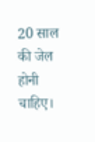20 साल की जेल होनी चाहिए।